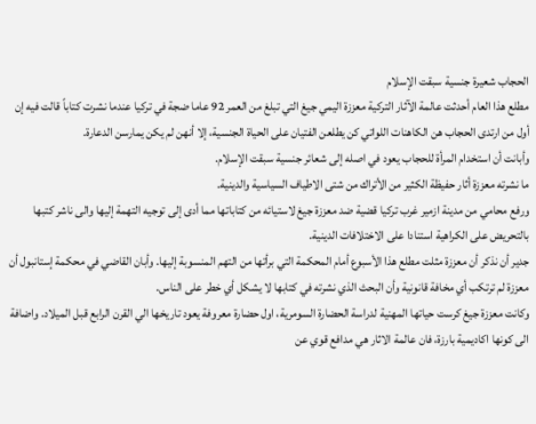الحجاب شعيرة جنسية سبقت الإسلام
مطلع هذا العام أحدثت عالمة الآثار التركية معززة اليمي جيغ التي تبلغ من العمر 92 عاما ضجة في تركيا عندما نشرت كتاباً قالت فيه إن أول من ارتدى الحجاب هن الكاهنات اللواتي كن يطلعن الفتيان على الحياة الجنسية، إلا أنهن لم يكن يمارسن الدعارة.
وأبانت أن استخدام المرأة للحجاب يعود في اصله إلى شعائر جنسية سبقت الإسلام.
ما نشرته معززة أثار حفيظة الكثير من الأتراك من شتى الاطياف السياسية والدينية.
ورفع محامي من مدينة ازمير غرب تركيا قضية ضد معززة جيغ لاستيائه من كتاباتها مما أدى إلى توجيه التهمة إليها والى ناشر كتبها بالتحريض على الكراهية استنادا على الاختلافات الدينية.
جدير أن نذكر أن معززة مثلت مطلع هذا الأسبوع أمام المحكمة التي برأتها من التهم المنسوبة إليها. وأبان القاضي في محكمة إستانبول أن معززة لم ترتكب أي مخافة قانونية وأن البحث الذي نشرته في كتابها لا يشكل أي خطر على الناس.
وكانت معززة جيغ كرست حياتها المهنية لدراسة الحضارة السومرية، اول حضارة معروفة يعود تاريخها الي القرن الرابع قبل الميلاد. واضافة الى كونها اكاديمية بارزة، فان عالمة الاثار هي مدافع قوي عن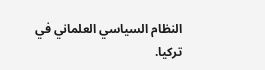النظام السياسي العلماني في تركيا.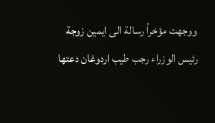ووجهت مؤخراً رسالة الى ايمين زوجة رئيس الوزراء رجب طيب اردوغان دعتها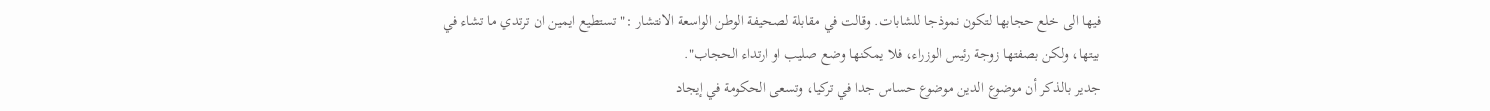فيها الى خلع حجابها لتكون نموذجا للشابات. وقالت في مقابلة لصحيفة الوطن الواسعة الانتشار :" تستطيع ايمين ان ترتدي ما تشاء في بيتها، ولكن بصفتها زوجة رئيس الوزراء، فلا يمكنها وضع صليب او ارتداء الحجاب".
جدير بالذكر أن موضوع الدين موضوع حساس جدا في تركيا، وتسعى الحكومة في إيجاد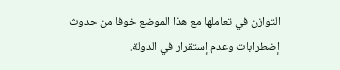التوازن في تعاملها مع هذا الموضع خوفا من حدوث إضطرابات وعدم إستقرار في الدولة.